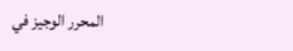المحرر الوجيز في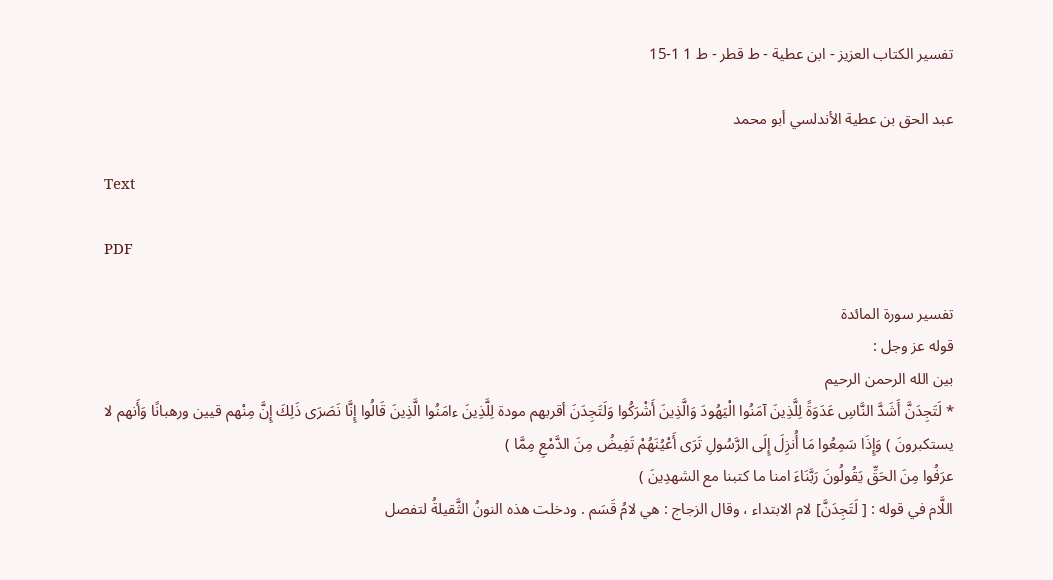تفسير الكتاب العزيز - ابن عطية - ط قطر - ط 1 1-15

عبد الحق بن عطية الأندلسي أبو محمد

Text

PDF

تفسير سورة المائدة
قوله عز وجل :
بين الله الرحمن الرحيم
* لَتَجِدَنَّ أَشَدَّ النَّاسِ عَدَوَةً لِلَّذِينَ آمَنُوا الْيَهُودَ وَالَّذِينَ أَشْرَكُوا وَلَتَجِدَنَ أقربهم مودة لِلَّذِينَ ءامَنُوا الَّذِينَ قَالُوا إِنَّا نَصَرَى ذَلِكَ إِنَّ مِنْهم قيين ورهبانًا وَأَنهم لا يستكبرونَ ) وَإِذَا سَمِعُوا مَا أُنزِلَ إِلَى الرَّسُولِ تَرَى أَعْيُنَهُمْ تَفِيضُ مِنَ الدَّمْعِ مِمَّا )
عرَفُوا مِنَ الحَقِّ يَقُولُونَ رَبَّنَاءَ امنا ما كتبنا مع الشهدِينَ )
اللَّام في قوله : [ لَتَجِدَنَّ] لام الابتداء ، وقال الزجاج : هي لامُ قَسَم . ودخلت هذه النونُ الثَّقيلةُ لتفصل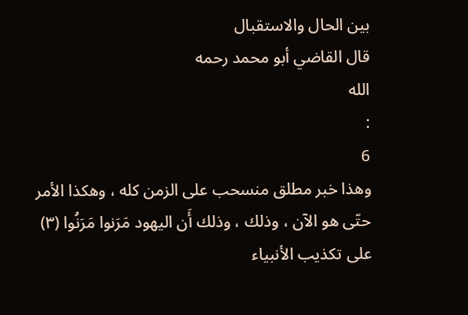بين الحال والاستقبال
قال القاضي أبو محمد رحمه
الله
:
6
وهذا خبر مطلق منسحب على الزمن كله ، وهكذا الأمر حتّى هو الآن ، وذلك ، وذلك أَن اليهود مَرَنوا مَرَنُوا (۳) على تكذيب الأنبياء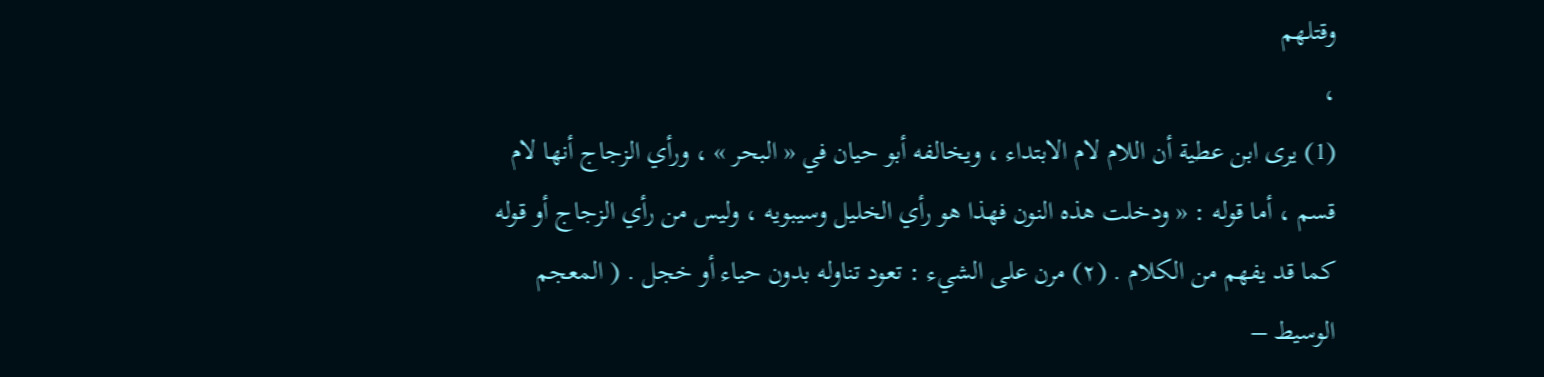وقتلهم
،
(1) يرى ابن عطية أن اللام لام الابتداء ، ويخالفه أبو حيان في « البحر » ، ورأي الزجاج أنها لام قسم ، أما قوله : « ودخلت هذه النون فهذا هو رأي الخليل وسيبويه ، وليس من رأي الزجاج أو قوله كما قد يفهم من الكلام . (۲) مرن على الشيء : تعود تناوله بدون حياء أو خجل . ( المعجم الوسيط –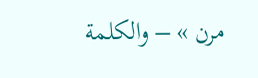مرن » – والكلمة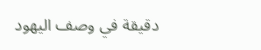دقيقة في وصف اليهود